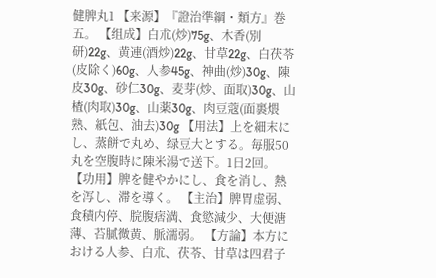健脾丸1 【来源】『證治準綱・類方』巻五。 【组成】白朮(炒)75g、木香(別研)22g、黄連(酒炒)22g、甘草22g、白茯苓(皮除く)60g、人参45g、神曲(炒)30g、陳皮30g、砂仁30g、麦芽(炒、面取)30g、山楂(肉取)30g、山薬30g、肉豆蔻(面裹煨熟、紙包、油去)30g 【用法】上を細末にし、蒸餅で丸め、绿豆大とする。毎服50丸を空腹時に陳米湯で送下。1日2回。 【功用】脾を健やかにし、食を消し、熱を泻し、滞を導く。 【主治】脾胃虚弱、食積内停、脘腹痞満、食慾減少、大便溏薄、苔膩微黄、脈濡弱。 【方論】本方における人参、白朮、茯苓、甘草は四君子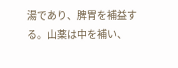湯であり、脾胃を補益する。山薬は中を補い、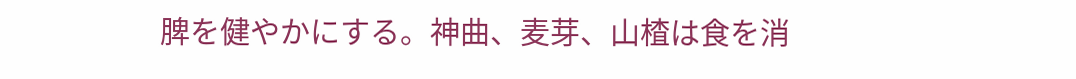脾を健やかにする。神曲、麦芽、山楂は食を消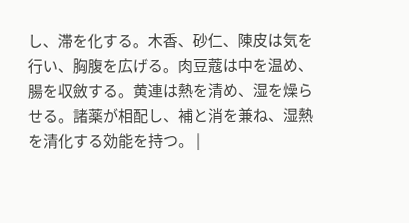し、滞を化する。木香、砂仁、陳皮は気を行い、胸腹を広げる。肉豆蔻は中を温め、腸を収斂する。黄連は熱を清め、湿を燥らせる。諸薬が相配し、補と消を兼ね、湿熱を清化する効能を持つ。 |